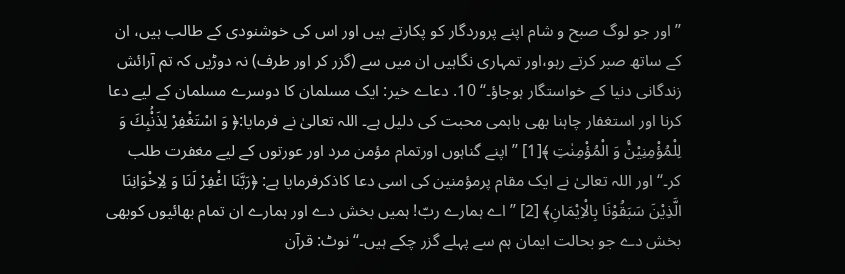’’اور جو لوگ صبح و شام اپنے پروردگار کو پکارتے ہیں اور اس کی خوشنودی کے طالب ہیں، ان کے ساتھ صبر کرتے رہو،اور تمہاری نگاہیں ان میں سے (گزر کر اور طرف) نہ دوڑیں کہ تم آرائش زندگانی دنیا کے خواستگار ہوجاؤ۔‘‘ 10. دعاے خیر: ایک مسلمان کا دوسرے مسلمان کے لیے دعا کرنا اور استغفار چاہنا بھی باہمی محبت کی دلیل ہے۔ اللہ تعالیٰ نے فرمایا:﴿ وَ اسْتَغْفِرْ لِذَنْۢبِكَ وَ لِلْمُؤْمِنِيْنَ۠ وَ الْمُؤْمِنٰتِ ﴾[1] ’’ اپنے گناہوں اورتمام مؤمن مرد اور عورتوں کے لیے مغفرت طلب کر۔‘‘ اور اللہ تعالیٰ نے ایک مقام پرمؤمنین کی اسی دعا کاذکرفرمایا ہے: ﴿رَبَّنَا اغْفِرْ لَنَا وَ لِاِخْوَانِنَا الَّذِيْنَ سَبَقُوْنَا بِالْاِيْمَانِ﴾ [2] ’’اے ہمارے ربّ! ہمیں بخش دے اور ہمارے ان تمام بھائیوں کوبھی بخش دے جو بحالت ایمان ہم سے پہلے گزر چکے ہیں۔‘‘ نوٹ: قرآن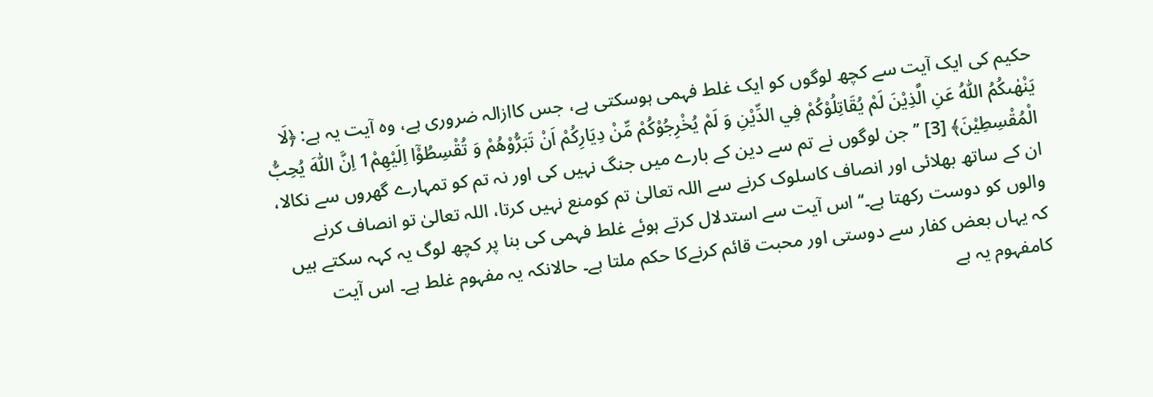حکیم کی ایک آیت سے کچھ لوگوں کو ایک غلط فہمی ہوسکتی ہے، جس کاازالہ ضروری ہے، وہ آیت یہ ہے: ﴿لَا يَنْهٰىكُمُ اللّٰهُ عَنِ الَّذِيْنَ لَمْ يُقَاتِلُوْكُمْ فِي الدِّيْنِ وَ لَمْ يُخْرِجُوْكُمْ مِّنْ دِيَارِكُمْ اَنْ تَبَرُّوْهُمْ وَ تُقْسِطُوْۤا اِلَيْهِمْ1 اِنَّ اللّٰهَ يُحِبُّ الْمُقْسِطِيْنَ﴾ [3] ’’جن لوگوں نے تم سے دین کے بارے میں جنگ نہیں کی اور نہ تم کو تمہارے گھروں سے نکالا، ان کے ساتھ بھلائی اور انصاف کاسلوک کرنے سے اللہ تعالیٰ تم کومنع نہیں کرتا، اللہ تعالیٰ تو انصاف کرنے والوں کو دوست رکھتا ہے۔‘‘ اس آیت سے استدلال کرتے ہوئے غلط فہمی کی بنا پر کچھ لوگ یہ کہہ سکتے ہیں کہ یہاں بعض کفار سے دوستی اور محبت قائم کرنےکا حکم ملتا ہے۔ حالانکہ یہ مفہوم غلط ہے۔ اس آیت کامفہوم یہ ہے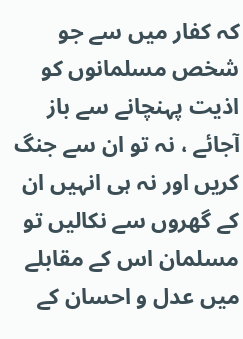کہ کفار میں سے جو شخص مسلمانوں کو اذیت پہنچانے سے باز آجائے ، نہ تو ان سے جنگ کریں اور نہ ہی انہیں ان کے گھروں سے نکالیں تو مسلمان اس کے مقابلے میں عدل و احسان کے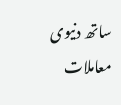ساتھ دنیوی معاملات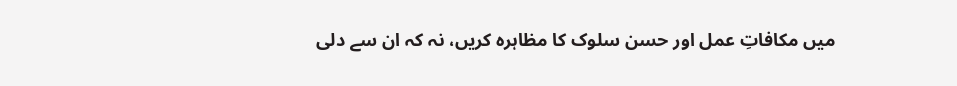میں مکافاتِ عمل اور حسن سلوک کا مظاہرہ کریں، نہ کہ ان سے دلی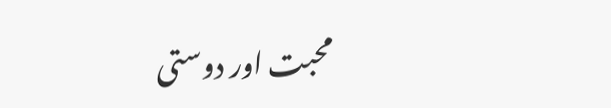محبت اور دوستی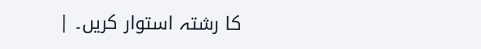کا رشتہ استوار کریں۔ |